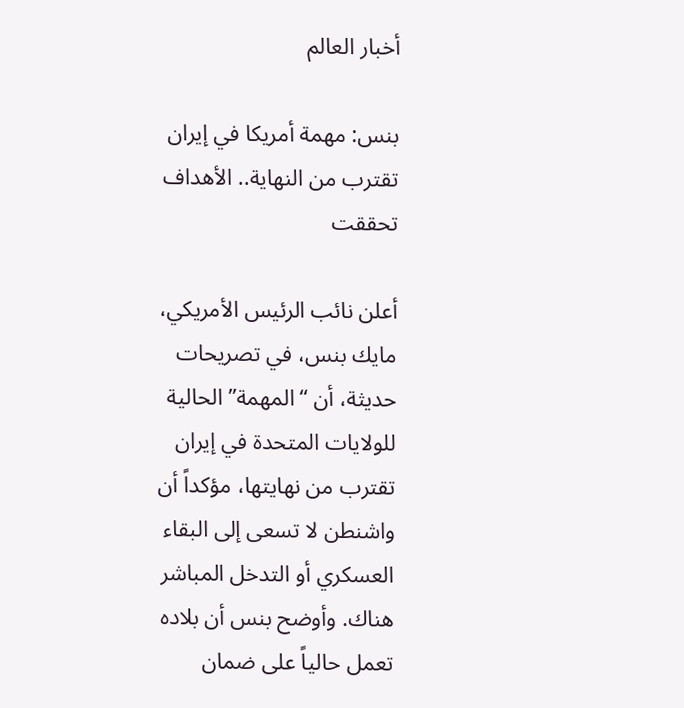أخبار العالم

بنس: مهمة أمريكا في إيران تقترب من النهاية.. الأهداف تحققت

أعلن نائب الرئيس الأمريكي، مايك بنس، في تصريحات حديثة، أن “المهمة” الحالية للولايات المتحدة في إيران تقترب من نهايتها، مؤكداً أن واشنطن لا تسعى إلى البقاء العسكري أو التدخل المباشر هناك. وأوضح بنس أن بلاده تعمل حالياً على ضمان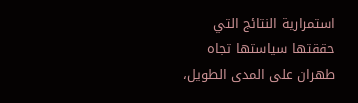استمرارية النتائج التي حققتها سياستها تجاه طهران على المدى الطويل،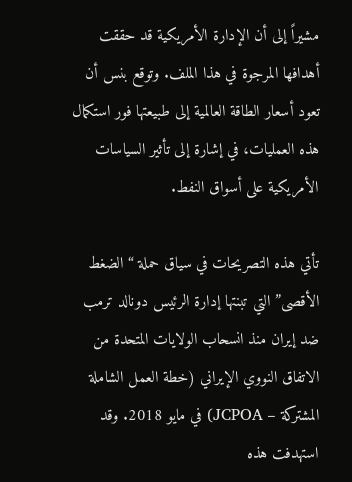مشيراً إلى أن الإدارة الأمريكية قد حققت أهدافها المرجوة في هذا الملف. وتوقع بنس أن تعود أسعار الطاقة العالمية إلى طبيعتها فور استكمال هذه العمليات، في إشارة إلى تأثير السياسات الأمريكية على أسواق النفط.

تأتي هذه التصريحات في سياق حملة “الضغط الأقصى” التي تبنتها إدارة الرئيس دونالد ترمب ضد إيران منذ انسحاب الولايات المتحدة من الاتفاق النووي الإيراني (خطة العمل الشاملة المشتركة – JCPOA) في مايو 2018. وقد استهدفت هذه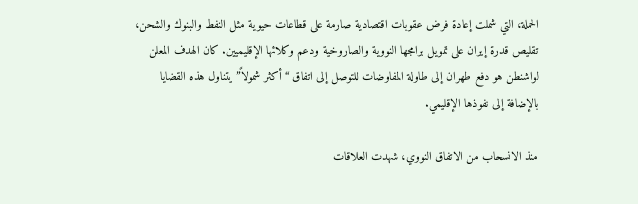الحملة، التي شملت إعادة فرض عقوبات اقتصادية صارمة على قطاعات حيوية مثل النفط والبنوك والشحن، تقليص قدرة إيران على تمويل برامجها النووية والصاروخية ودعم وكلائها الإقليميين. كان الهدف المعلن لواشنطن هو دفع طهران إلى طاولة المفاوضات للتوصل إلى اتفاق “أكثر شمولاً” يتناول هذه القضايا بالإضافة إلى نفوذها الإقليمي.

منذ الانسحاب من الاتفاق النووي، شهدت العلاقات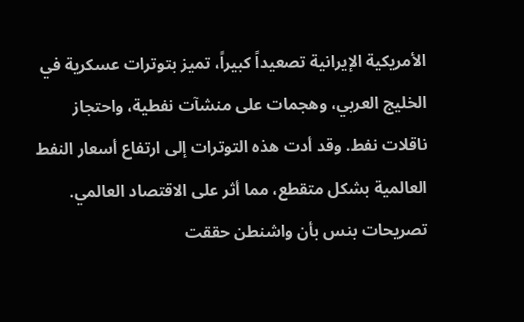الأمريكية الإيرانية تصعيداً كبيراً، تميز بتوترات عسكرية في الخليج العربي، وهجمات على منشآت نفطية، واحتجاز ناقلات نفط. وقد أدت هذه التوترات إلى ارتفاع أسعار النفط العالمية بشكل متقطع، مما أثر على الاقتصاد العالمي. تصريحات بنس بأن واشنطن حققت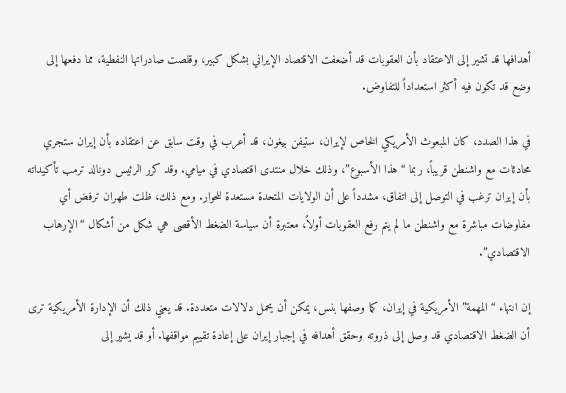أهدافها قد تشير إلى الاعتقاد بأن العقوبات قد أضعفت الاقتصاد الإيراني بشكل كبير، وقلصت صادراتها النفطية، مما دفعها إلى وضع قد تكون فيه أكثر استعداداً للتفاوض.

في هذا الصدد، كان المبعوث الأمريكي الخاص لإيران، ستيفن بيغون، قد أعرب في وقت سابق عن اعتقاده بأن إيران ستجري محادثات مع واشنطن قريباً، ربما “هذا الأسبوع”، وذلك خلال منتدى اقتصادي في ميامي. وقد كرر الرئيس دونالد ترمب تأكيداته بأن إيران ترغب في التوصل إلى اتفاق، مشدداً على أن الولايات المتحدة مستعدة للحوار. ومع ذلك، ظلت طهران ترفض أي مفاوضات مباشرة مع واشنطن ما لم يتم رفع العقوبات أولاً، معتبرة أن سياسة الضغط الأقصى هي شكل من أشكال “الإرهاب الاقتصادي”.

إن انتهاء “المهمة” الأمريكية في إيران، كما وصفها بنس، يمكن أن يحمل دلالات متعددة. قد يعني ذلك أن الإدارة الأمريكية ترى أن الضغط الاقتصادي قد وصل إلى ذروته وحقق أهدافه في إجبار إيران على إعادة تقييم مواقفها. أو قد يشير إلى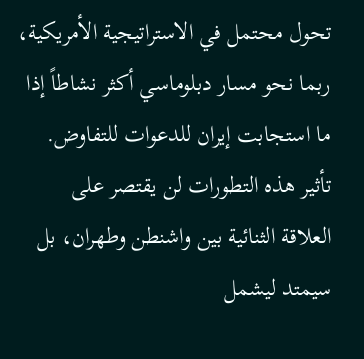تحول محتمل في الاستراتيجية الأمريكية، ربما نحو مسار دبلوماسي أكثر نشاطاً إذا ما استجابت إيران للدعوات للتفاوض. تأثير هذه التطورات لن يقتصر على العلاقة الثنائية بين واشنطن وطهران، بل سيمتد ليشمل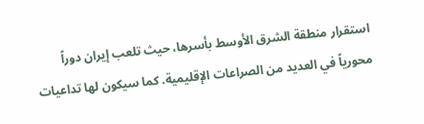استقرار منطقة الشرق الأوسط بأسرها، حيث تلعب إيران دوراً محورياً في العديد من الصراعات الإقليمية. كما سيكون لها تداعيات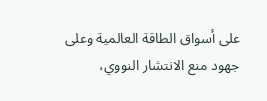على أسواق الطاقة العالمية وعلى جهود منع الانتشار النووي،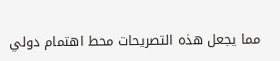مما يجعل هذه التصريحات محط اهتمام دولي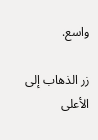واسع.

زر الذهاب إلى الأعلى